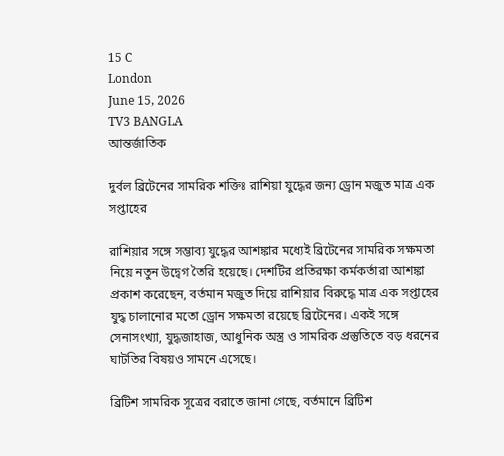15 C
London
June 15, 2026
TV3 BANGLA
আন্তর্জাতিক

দুর্বল ব্রিটেনের সামরিক শক্তিঃ রাশিয়া যুদ্ধের জন্য ড্রোন মজুত মাত্র এক সপ্তাহের

রাশিয়ার সঙ্গে সম্ভাব্য যুদ্ধের আশঙ্কার মধ্যেই ব্রিটেনের সামরিক সক্ষমতা নিয়ে নতুন উদ্বেগ তৈরি হয়েছে। দেশটির প্রতিরক্ষা কর্মকর্তারা আশঙ্কা প্রকাশ করেছেন, বর্তমান মজুত দিয়ে রাশিয়ার বিরুদ্ধে মাত্র এক সপ্তাহের যুদ্ধ চালানোর মতো ড্রোন সক্ষমতা রয়েছে ব্রিটেনের। একই সঙ্গে সেনাসংখ্যা, যুদ্ধজাহাজ, আধুনিক অস্ত্র ও সামরিক প্রস্তুতিতে বড় ধরনের ঘাটতির বিষয়ও সামনে এসেছে।

ব্রিটিশ সামরিক সূত্রের বরাতে জানা গেছে, বর্তমানে ব্রিটিশ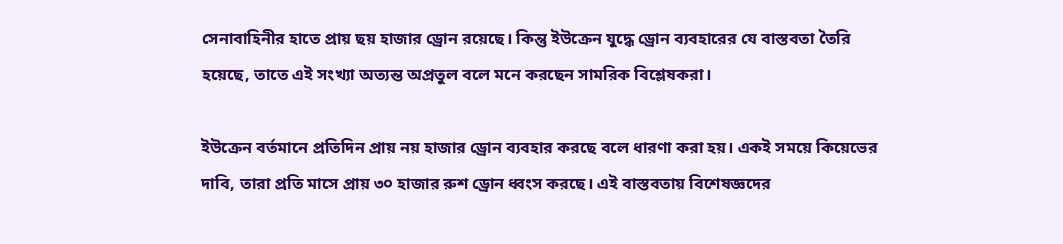সেনাবাহিনীর হাতে প্রায় ছয় হাজার ড্রোন রয়েছে। কিন্তু ইউক্রেন যুদ্ধে ড্রোন ব্যবহারের যে বাস্তবতা তৈরি হয়েছে, তাতে এই সংখ্যা অত্যন্ত অপ্রতুল বলে মনে করছেন সামরিক বিশ্লেষকরা।

ইউক্রেন বর্তমানে প্রতিদিন প্রায় নয় হাজার ড্রোন ব্যবহার করছে বলে ধারণা করা হয়। একই সময়ে কিয়েভের দাবি, তারা প্রতি মাসে প্রায় ৩০ হাজার রুশ ড্রোন ধ্বংস করছে। এই বাস্তবতায় বিশেষজ্ঞদের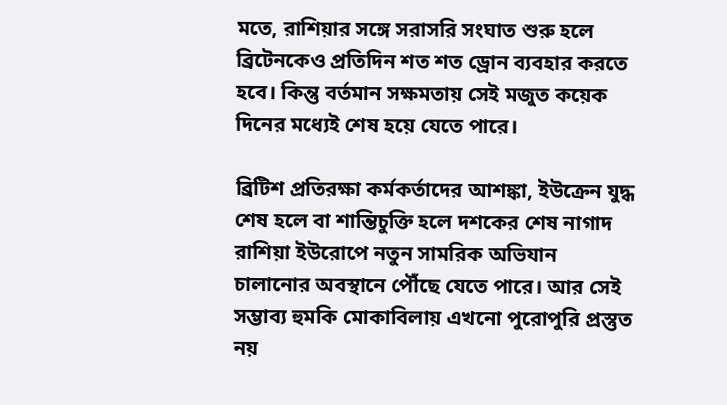মতে, রাশিয়ার সঙ্গে সরাসরি সংঘাত শুরু হলে ব্রিটেনকেও প্রতিদিন শত শত ড্রোন ব্যবহার করতে হবে। কিন্তু বর্তমান সক্ষমতায় সেই মজুত কয়েক দিনের মধ্যেই শেষ হয়ে যেতে পারে।

ব্রিটিশ প্রতিরক্ষা কর্মকর্তাদের আশঙ্কা, ইউক্রেন যুদ্ধ শেষ হলে বা শান্তিচুক্তি হলে দশকের শেষ নাগাদ রাশিয়া ইউরোপে নতুন সামরিক অভিযান চালানোর অবস্থানে পৌঁছে যেতে পারে। আর সেই সম্ভাব্য হুমকি মোকাবিলায় এখনো পুরোপুরি প্রস্তুত নয়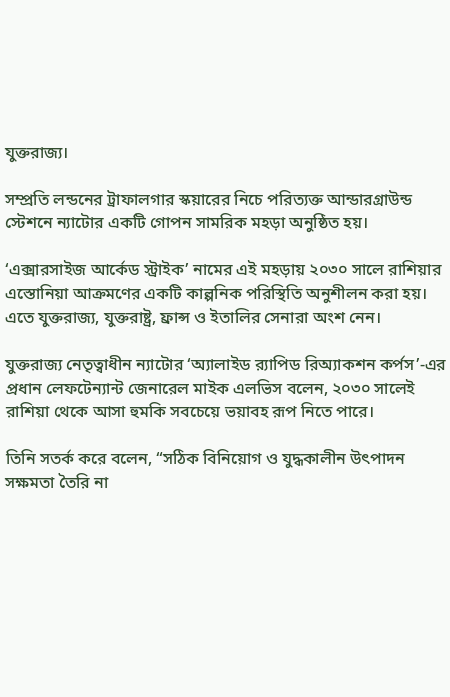যুক্তরাজ্য।

সম্প্রতি লন্ডনের ট্রাফালগার স্কয়ারের নিচে পরিত্যক্ত আন্ডারগ্রাউন্ড স্টেশনে ন্যাটোর একটি গোপন সামরিক মহড়া অনুষ্ঠিত হয়।

‘এক্সারসাইজ আর্কেড স্ট্রাইক’ নামের এই মহড়ায় ২০৩০ সালে রাশিয়ার এস্তোনিয়া আক্রমণের একটি কাল্পনিক পরিস্থিতি অনুশীলন করা হয়। এতে যুক্তরাজ্য, যুক্তরাষ্ট্র, ফ্রান্স ও ইতালির সেনারা অংশ নেন।

যুক্তরাজ্য নেতৃত্বাধীন ন্যাটোর ‘অ্যালাইড র‍্যাপিড রিঅ্যাকশন কর্পস’-এর প্রধান লেফটেন্যান্ট জেনারেল মাইক এলভিস বলেন, ২০৩০ সালেই রাশিয়া থেকে আসা হুমকি সবচেয়ে ভয়াবহ রূপ নিতে পারে।

তিনি সতর্ক করে বলেন, “সঠিক বিনিয়োগ ও যুদ্ধকালীন উৎপাদন সক্ষমতা তৈরি না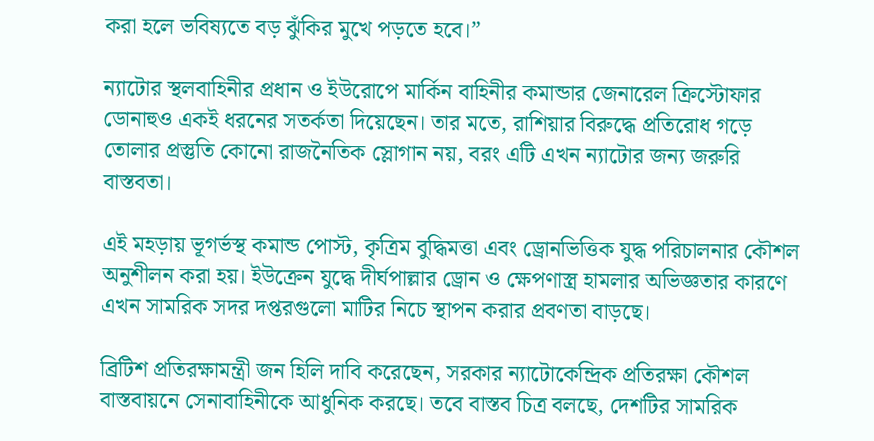করা হলে ভবিষ্যতে বড় ঝুঁকির মুখে পড়তে হবে।”

ন্যাটোর স্থলবাহিনীর প্রধান ও ইউরোপে মার্কিন বাহিনীর কমান্ডার জেনারেল ক্রিস্টোফার ডোনাহুও একই ধরনের সতর্কতা দিয়েছেন। তার মতে, রাশিয়ার বিরুদ্ধে প্রতিরোধ গড়ে তোলার প্রস্তুতি কোনো রাজনৈতিক স্লোগান নয়, বরং এটি এখন ন্যাটোর জন্য জরুরি বাস্তবতা।

এই মহড়ায় ভূগর্ভস্থ কমান্ড পোস্ট, কৃত্রিম বুদ্ধিমত্তা এবং ড্রোনভিত্তিক যুদ্ধ পরিচালনার কৌশল অনুশীলন করা হয়। ইউক্রেন যুদ্ধে দীর্ঘপাল্লার ড্রোন ও ক্ষেপণাস্ত্র হামলার অভিজ্ঞতার কারণে এখন সামরিক সদর দপ্তরগুলো মাটির নিচে স্থাপন করার প্রবণতা বাড়ছে।

ব্রিটিশ প্রতিরক্ষামন্ত্রী জন হিলি দাবি করেছেন, সরকার ন্যাটোকেন্দ্রিক প্রতিরক্ষা কৌশল বাস্তবায়নে সেনাবাহিনীকে আধুনিক করছে। তবে বাস্তব চিত্র বলছে, দেশটির সামরিক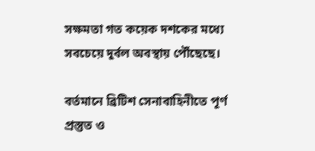সক্ষমতা গত কয়েক দশকের মধ্যে সবচেয়ে দুর্বল অবস্থায় পৌঁছেছে।

বর্তমানে ব্রিটিশ সেনাবাহিনীতে পূর্ণ প্রস্তুত ও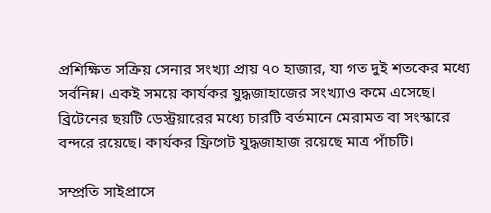প্রশিক্ষিত সক্রিয় সেনার সংখ্যা প্রায় ৭০ হাজার, যা গত দুই শতকের মধ্যে সর্বনিম্ন। একই সময়ে কার্যকর যুদ্ধজাহাজের সংখ্যাও কমে এসেছে। ব্রিটেনের ছয়টি ডেস্ট্রয়ারের মধ্যে চারটি বর্তমানে মেরামত বা সংস্কারে বন্দরে রয়েছে। কার্যকর ফ্রিগেট যুদ্ধজাহাজ রয়েছে মাত্র পাঁচটি।

সম্প্রতি সাইপ্রাসে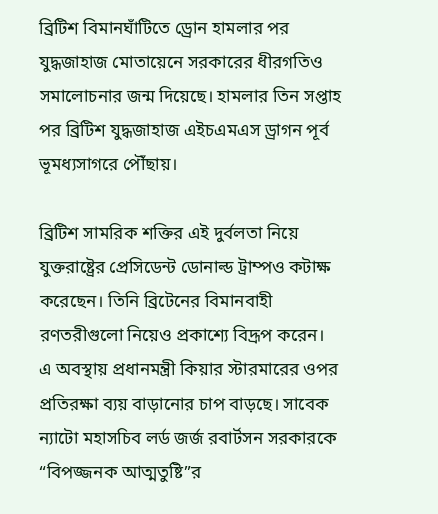ব্রিটিশ বিমানঘাঁটিতে ড্রোন হামলার পর যুদ্ধজাহাজ মোতায়েনে সরকারের ধীরগতিও সমালোচনার জন্ম দিয়েছে। হামলার তিন সপ্তাহ পর ব্রিটিশ যুদ্ধজাহাজ এইচএমএস ড্রাগন পূর্ব ভূমধ্যসাগরে পৌঁছায়।

ব্রিটিশ সামরিক শক্তির এই দুর্বলতা নিয়ে যুক্তরাষ্ট্রের প্রেসিডেন্ট ডোনাল্ড ট্রাম্পও কটাক্ষ করেছেন। তিনি ব্রিটেনের বিমানবাহী রণতরীগুলো নিয়েও প্রকাশ্যে বিদ্রূপ করেন।
এ অবস্থায় প্রধানমন্ত্রী কিয়ার স্টারমারের ওপর প্রতিরক্ষা ব্যয় বাড়ানোর চাপ বাড়ছে। সাবেক ন্যাটো মহাসচিব লর্ড জর্জ রবার্টসন সরকারকে “বিপজ্জনক আত্মতুষ্টি”র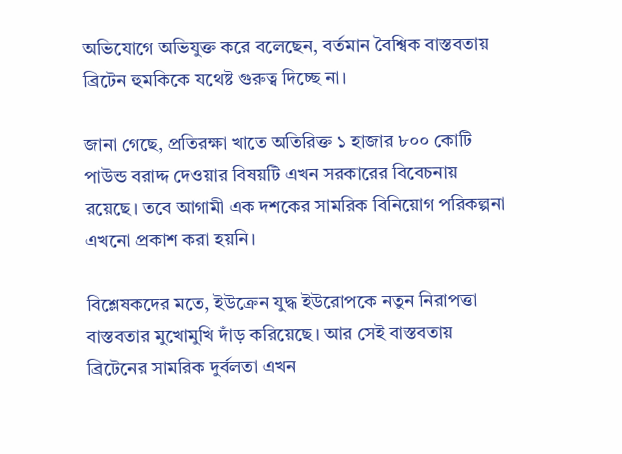অভিযোগে অভিযুক্ত করে বলেছেন, বর্তমান বৈশ্বিক বাস্তবতায় ব্রিটেন হুমকিকে যথেষ্ট গুরুত্ব দিচ্ছে না।

জানা গেছে, প্রতিরক্ষা খাতে অতিরিক্ত ১ হাজার ৮০০ কোটি পাউন্ড বরাদ্দ দেওয়ার বিষয়টি এখন সরকারের বিবেচনায় রয়েছে। তবে আগামী এক দশকের সামরিক বিনিয়োগ পরিকল্পনা এখনো প্রকাশ করা হয়নি।

বিশ্লেষকদের মতে, ইউক্রেন যুদ্ধ ইউরোপকে নতুন নিরাপত্তা বাস্তবতার মুখোমুখি দাঁড় করিয়েছে। আর সেই বাস্তবতায় ব্রিটেনের সামরিক দুর্বলতা এখন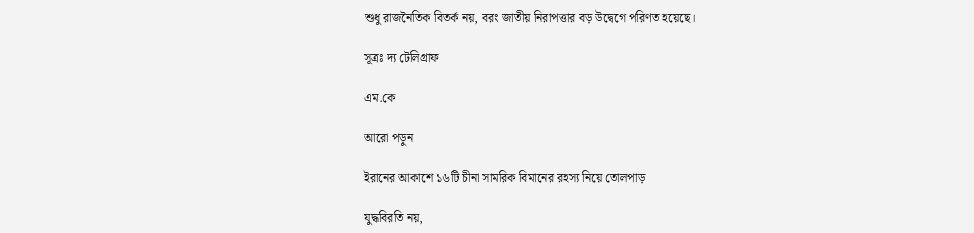শুধু রাজনৈতিক বিতর্ক নয়, বরং জাতীয় নিরাপত্তার বড় উদ্বেগে পরিণত হয়েছে।

সূত্রঃ দ্য টেলিগ্রাফ

এম.কে

আরো পড়ুন

ইরানের আকাশে ১৬টি চীনা সামরিক বিমানের রহস্য নিয়ে তোলপাড়

যুদ্ধবিরতি নয়,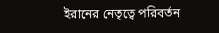ইরানের নেতৃত্বে পরিবর্তন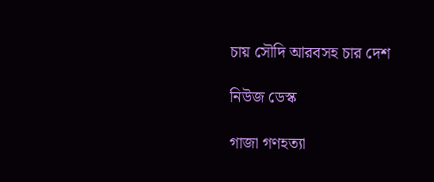চায় সৌদি আরবসহ চার দেশ

নিউজ ডেস্ক

গাজা গণহত্যা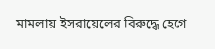মামলায় ইসরায়েলের বিরুদ্ধে হেগে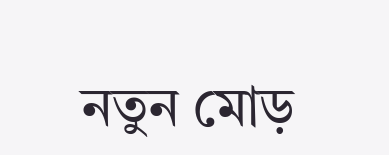নতুন মোড়